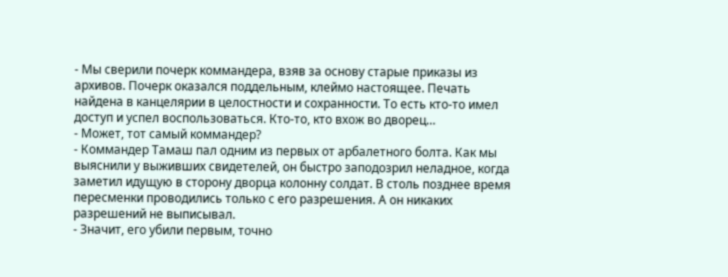- Мы сверили почерк коммандера, взяв за основу старые приказы из архивов. Почерк оказался поддельным, клеймо настоящее. Печать найдена в канцелярии в целостности и сохранности. То есть кто-то имел доступ и успел воспользоваться. Кто-то, кто вхож во дворец…
- Может, тот самый коммандер?
- Коммандер Тамаш пал одним из первых от арбалетного болта. Как мы выяснили у выживших свидетелей, он быстро заподозрил неладное, когда заметил идущую в сторону дворца колонну солдат. В столь позднее время пересменки проводились только с его разрешения. А он никаких разрешений не выписывал.
- Значит, его убили первым, точно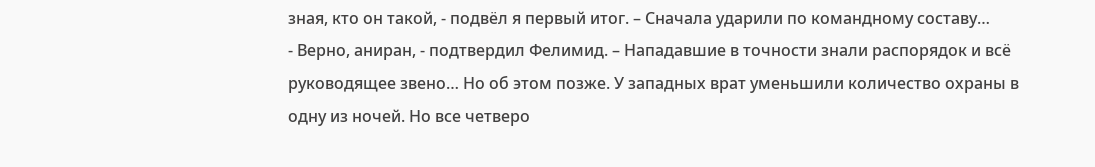зная, кто он такой, - подвёл я первый итог. – Сначала ударили по командному составу…
- Верно, аниран, - подтвердил Фелимид. – Нападавшие в точности знали распорядок и всё руководящее звено… Но об этом позже. У западных врат уменьшили количество охраны в одну из ночей. Но все четверо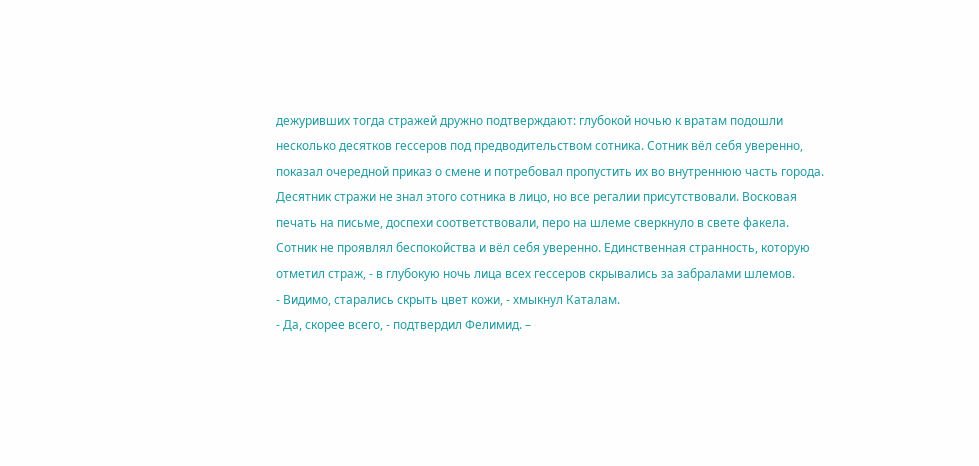дежуривших тогда стражей дружно подтверждают: глубокой ночью к вратам подошли несколько десятков гессеров под предводительством сотника. Сотник вёл себя уверенно, показал очередной приказ о смене и потребовал пропустить их во внутреннюю часть города. Десятник стражи не знал этого сотника в лицо, но все регалии присутствовали. Восковая печать на письме, доспехи соответствовали, перо на шлеме сверкнуло в свете факела. Сотник не проявлял беспокойства и вёл себя уверенно. Единственная странность, которую отметил страж, - в глубокую ночь лица всех гессеров скрывались за забралами шлемов.
- Видимо, старались скрыть цвет кожи, - хмыкнул Каталам.
- Да, скорее всего, - подтвердил Фелимид. –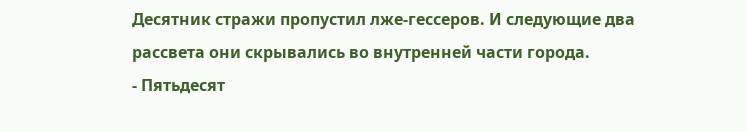Десятник стражи пропустил лже-гессеров. И следующие два рассвета они скрывались во внутренней части города.
- Пятьдесят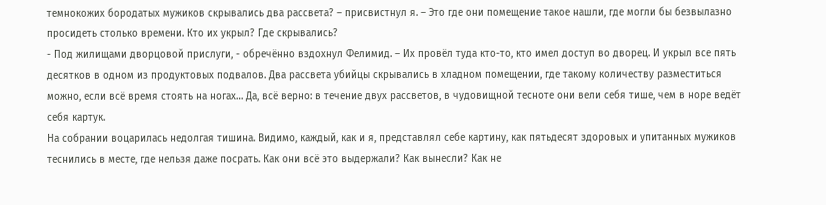темнокожих бородатых мужиков скрывались два рассвета? – присвистнул я. – Это где они помещение такое нашли, где могли бы безвылазно просидеть столько времени. Кто их укрыл? Где скрывались?
- Под жилищами дворцовой прислуги, - обречённо вздохнул Фелимид. – Их провёл туда кто-то, кто имел доступ во дворец. И укрыл все пять десятков в одном из продуктовых подвалов. Два рассвета убийцы скрывались в хладном помещении, где такому количеству разместиться можно, если всё время стоять на ногах… Да, всё верно: в течение двух рассветов, в чудовищной тесноте они вели себя тише, чем в норе ведёт себя картук.
На собрании воцарилась недолгая тишина. Видимо, каждый, как и я, представлял себе картину, как пятьдесят здоровых и упитанных мужиков теснились в месте, где нельзя даже посрать. Как они всё это выдержали? Как вынесли? Как не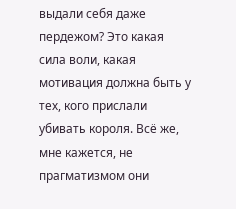выдали себя даже пердежом? Это какая сила воли, какая мотивация должна быть у тех, кого прислали убивать короля. Всё же, мне кажется, не прагматизмом они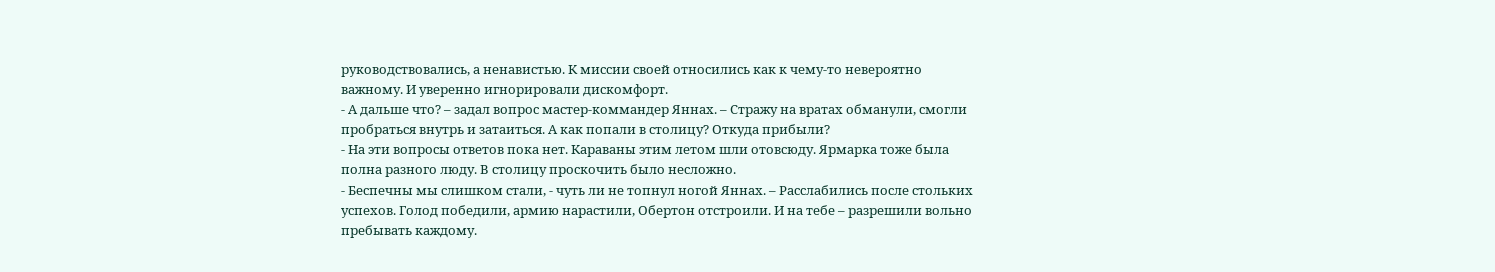руководствовались, а ненавистью. К миссии своей относились как к чему-то невероятно важному. И уверенно игнорировали дискомфорт.
- А дальше что? – задал вопрос мастер-коммандер Яннах. – Стражу на вратах обманули, смогли пробраться внутрь и затаиться. А как попали в столицу? Откуда прибыли?
- На эти вопросы ответов пока нет. Караваны этим летом шли отовсюду. Ярмарка тоже была полна разного люду. В столицу проскочить было несложно.
- Беспечны мы слишком стали, - чуть ли не топнул ногой Яннах. – Расслабились после стольких успехов. Голод победили, армию нарастили, Обертон отстроили. И на тебе – разрешили вольно пребывать каждому.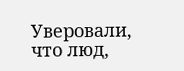Уверовали, что люд,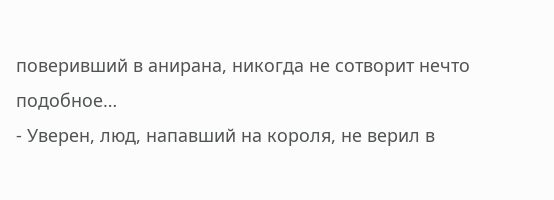поверивший в анирана, никогда не сотворит нечто подобное…
- Уверен, люд, напавший на короля, не верил в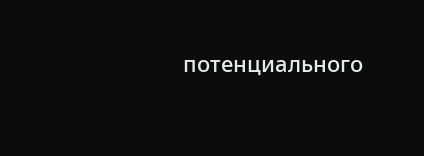потенциального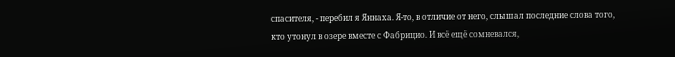спасителя, - перебил я Яннаха. Я-то, в отличие от него, слышал последние слова того, кто утонул в озере вместе с Фабрицио. И всё ещё сомневался,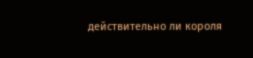действительно ли короля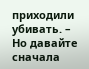приходили убивать. – Но давайте сначала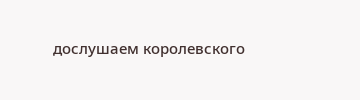дослушаем королевского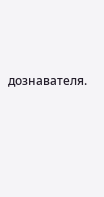дознавателя.